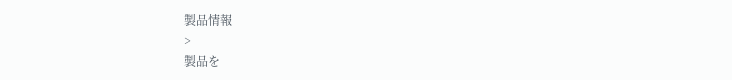製品情報
>
製品を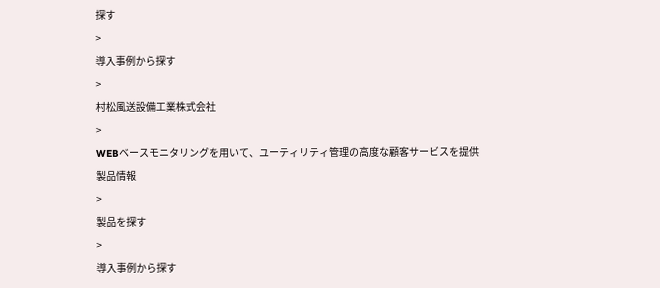探す
>
導入事例から探す
>
村松風送設備工業株式会社
>
WEBベースモニタリングを用いて、ユーティリティ管理の高度な顧客サービスを提供
製品情報
>
製品を探す
>
導入事例から探す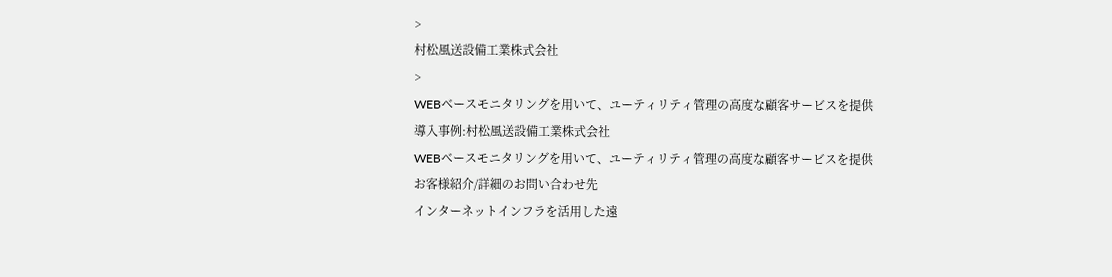>
村松風送設備工業株式会社
>
WEBベースモニタリングを用いて、ユーティリティ管理の高度な顧客サービスを提供
導入事例:村松風送設備工業株式会社
WEBベースモニタリングを用いて、ユーティリティ管理の高度な顧客サービスを提供
お客様紹介/詳細のお問い合わせ先
インターネットインフラを活用した遠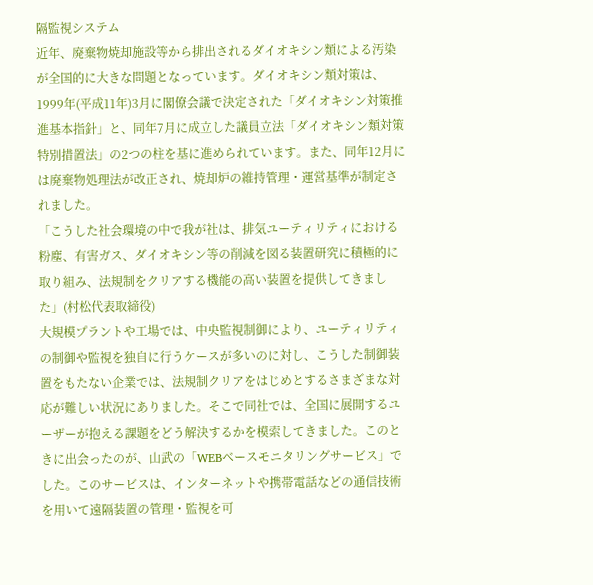隔監視システム
近年、廃棄物焼却施設等から排出されるダイオキシン類による汚染が全国的に大きな問題となっています。ダイオキシン類対策は、1999年(平成11年)3月に閣僚会議で決定された「ダイオキシン対策推進基本指針」と、同年7月に成立した議員立法「ダイオキシン類対策特別措置法」の2つの柱を基に進められています。また、同年12月には廃棄物処理法が改正され、焼却炉の維持管理・運営基準が制定されました。
「こうした社会環境の中で我が社は、排気ユーティリティにおける粉塵、有害ガス、ダイオキシン等の削減を図る装置研究に積極的に取り組み、法規制をクリアする機能の高い装置を提供してきました」(村松代表取締役)
大規模プラントや工場では、中央監視制御により、ユーティリティの制御や監視を独自に行うケースが多いのに対し、こうした制御装置をもたない企業では、法規制クリアをはじめとするさまざまな対応が難しい状況にありました。そこで同社では、全国に展開するユーザーが抱える課題をどう解決するかを模索してきました。このときに出会ったのが、山武の「WEBベースモニタリングサービス」でした。このサービスは、インターネットや携帯電話などの通信技術を用いて遠隔装置の管理・監視を可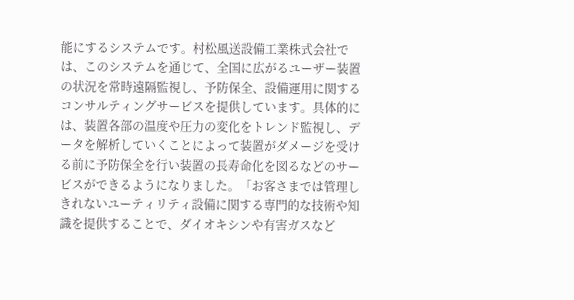能にするシステムです。村松風送設備工業株式会社では、このシステムを通じて、全国に広がるユーザー装置の状況を常時遠隔監視し、予防保全、設備運用に関するコンサルティングサービスを提供しています。具体的には、装置各部の温度や圧力の変化をトレンド監視し、データを解析していくことによって装置がダメージを受ける前に予防保全を行い装置の長寿命化を図るなどのサービスができるようになりました。「お客さまでは管理しきれないユーティリティ設備に関する専門的な技術や知識を提供することで、ダイオキシンや有害ガスなど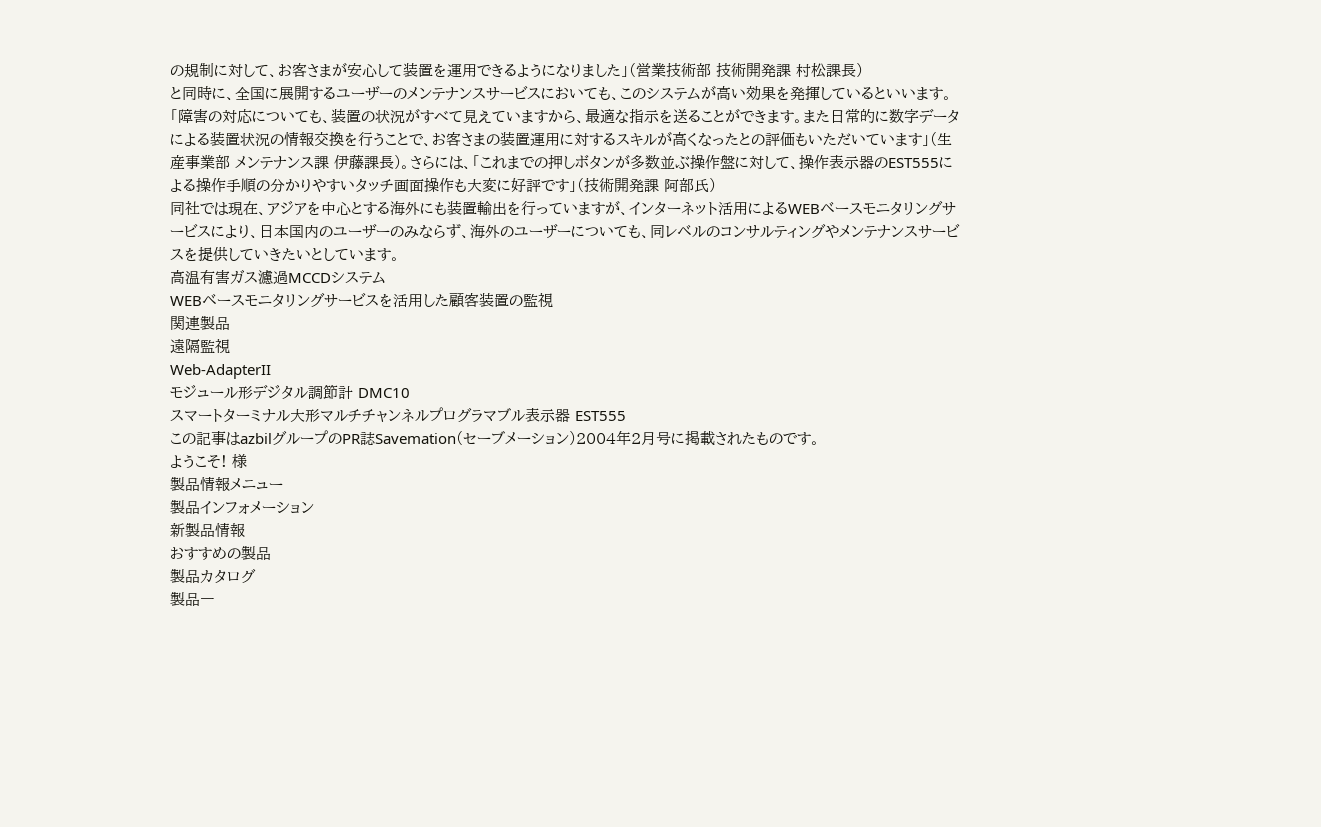の規制に対して、お客さまが安心して装置を運用できるようになりました」(営業技術部 技術開発課 村松課長)
と同時に、全国に展開するユーザーのメンテナンスサービスにおいても、このシステムが高い効果を発揮しているといいます。「障害の対応についても、装置の状況がすべて見えていますから、最適な指示を送ることができます。また日常的に数字データによる装置状況の情報交換を行うことで、お客さまの装置運用に対するスキルが高くなったとの評価もいただいています」(生産事業部 メンテナンス課 伊藤課長)。さらには、「これまでの押しボタンが多数並ぶ操作盤に対して、操作表示器のEST555による操作手順の分かりやすいタッチ画面操作も大変に好評です」(技術開発課 阿部氏)
同社では現在、アジアを中心とする海外にも装置輸出を行っていますが、インターネット活用によるWEBベースモニタリングサービスにより、日本国内のユーザーのみならず、海外のユーザーについても、同レベルのコンサルティングやメンテナンスサービスを提供していきたいとしています。
高温有害ガス濾過MCCDシステム
WEBベースモニタリングサービスを活用した顧客装置の監視
関連製品
遠隔監視
Web-AdapterII
モジュール形デジタル調節計 DMC10
スマートターミナル大形マルチチャンネルプログラマブル表示器 EST555
この記事はazbilグループのPR誌Savemation(セーブメーション)2004年2月号に掲載されたものです。
ようこそ! 様
製品情報メニュー
製品インフォメーション
新製品情報
おすすめの製品
製品カタログ
製品一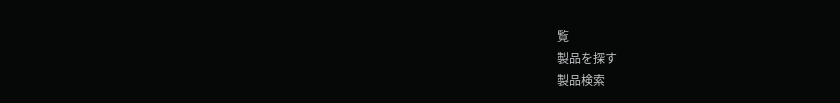覧
製品を探す
製品検索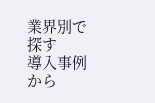業界別で探す
導入事例から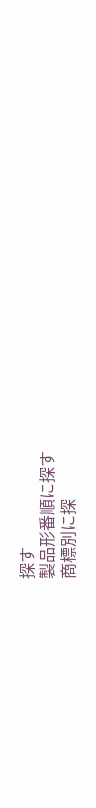探す
製品形番順に探す
商標別に探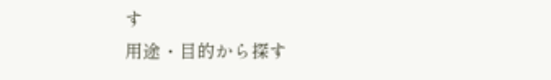す
用途・目的から探す